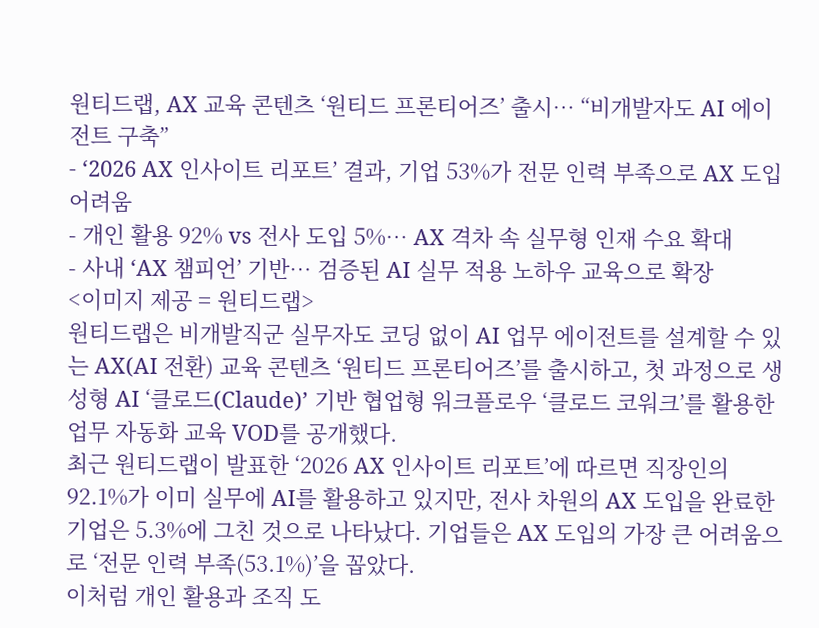원티드랩, AX 교육 콘텐츠 ‘원티드 프론티어즈’ 출시… “비개발자도 AI 에이전트 구축”
- ‘2026 AX 인사이트 리포트’ 결과, 기업 53%가 전문 인력 부족으로 AX 도입 어려움
- 개인 활용 92% vs 전사 도입 5%… AX 격차 속 실무형 인재 수요 확대
- 사내 ‘AX 챔피언’ 기반… 검증된 AI 실무 적용 노하우 교육으로 확장
<이미지 제공 = 원티드랩>
원티드랩은 비개발직군 실무자도 코딩 없이 AI 업무 에이전트를 설계할 수 있는 AX(AI 전환) 교육 콘텐츠 ‘원티드 프론티어즈’를 출시하고, 첫 과정으로 생성형 AI ‘클로드(Claude)’ 기반 협업형 워크플로우 ‘클로드 코워크’를 활용한 업무 자동화 교육 VOD를 공개했다.
최근 원티드랩이 발표한 ‘2026 AX 인사이트 리포트’에 따르면 직장인의 92.1%가 이미 실무에 AI를 활용하고 있지만, 전사 차원의 AX 도입을 완료한 기업은 5.3%에 그친 것으로 나타났다. 기업들은 AX 도입의 가장 큰 어려움으로 ‘전문 인력 부족(53.1%)’을 꼽았다.
이처럼 개인 활용과 조직 도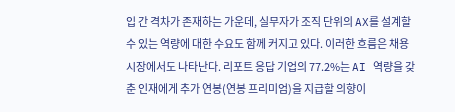입 간 격차가 존재하는 가운데, 실무자가 조직 단위의 AX를 설계할 수 있는 역량에 대한 수요도 함께 커지고 있다. 이러한 흐름은 채용 시장에서도 나타난다. 리포트 응답 기업의 77.2%는 AI 역량을 갖춘 인재에게 추가 연봉(연봉 프리미엄)을 지급할 의향이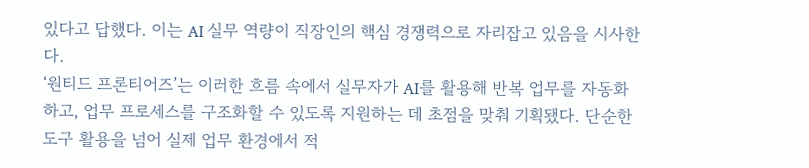있다고 답했다. 이는 AI 실무 역량이 직장인의 핵심 경쟁력으로 자리잡고 있음을 시사한다.
‘원티드 프론티어즈’는 이러한 흐름 속에서 실무자가 AI를 활용해 반복 업무를 자동화하고, 업무 프로세스를 구조화할 수 있도록 지원하는 데 초점을 맞춰 기획됐다. 단순한 도구 활용을 넘어 실제 업무 환경에서 적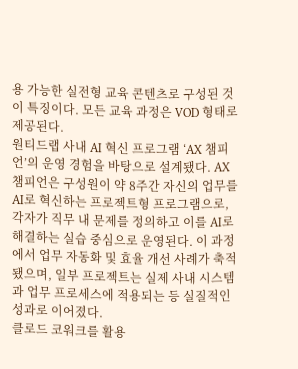용 가능한 실전형 교육 콘텐츠로 구성된 것이 특징이다. 모든 교육 과정은 VOD 형태로 제공된다.
원티드랩 사내 AI 혁신 프로그램 ‘AX 챔피언’의 운영 경험을 바탕으로 설계됐다. AX 챔피언은 구성원이 약 8주간 자신의 업무를 AI로 혁신하는 프로젝트형 프로그램으로, 각자가 직무 내 문제를 정의하고 이를 AI로 해결하는 실습 중심으로 운영된다. 이 과정에서 업무 자동화 및 효율 개선 사례가 축적됐으며, 일부 프로젝트는 실제 사내 시스템과 업무 프로세스에 적용되는 등 실질적인 성과로 이어졌다.
클로드 코워크를 활용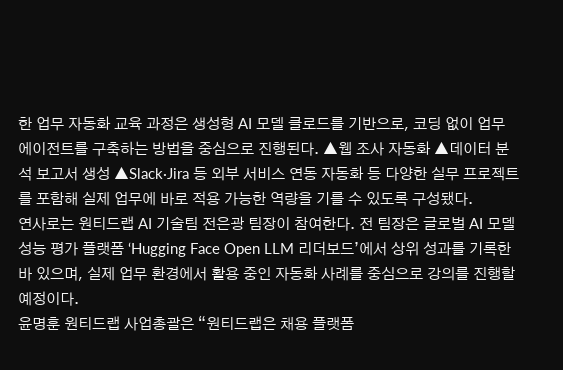한 업무 자동화 교육 과정은 생성형 AI 모델 클로드를 기반으로, 코딩 없이 업무 에이전트를 구축하는 방법을 중심으로 진행된다. ▲웹 조사 자동화 ▲데이터 분석 보고서 생성 ▲Slack·Jira 등 외부 서비스 연동 자동화 등 다양한 실무 프로젝트를 포함해 실제 업무에 바로 적용 가능한 역량을 기를 수 있도록 구성됐다.
연사로는 원티드랩 AI 기술팀 전은광 팀장이 참여한다. 전 팀장은 글로벌 AI 모델 성능 평가 플랫폼 ‘Hugging Face Open LLM 리더보드’에서 상위 성과를 기록한 바 있으며, 실제 업무 환경에서 활용 중인 자동화 사례를 중심으로 강의를 진행할 예정이다.
윤명훈 원티드랩 사업총괄은 “원티드랩은 채용 플랫폼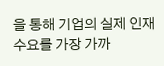을 통해 기업의 실제 인재 수요를 가장 가까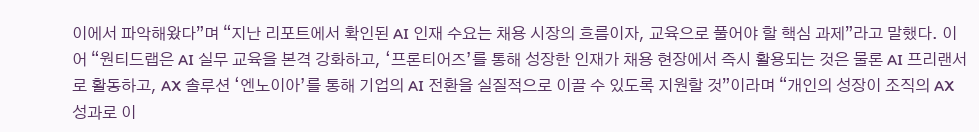이에서 파악해왔다”며 “지난 리포트에서 확인된 AI 인재 수요는 채용 시장의 흐름이자, 교육으로 풀어야 할 핵심 과제”라고 말했다. 이어 “원티드랩은 AI 실무 교육을 본격 강화하고, ‘프론티어즈’를 통해 성장한 인재가 채용 현장에서 즉시 활용되는 것은 물론 AI 프리랜서로 활동하고, AX 솔루션 ‘엔노이아’를 통해 기업의 AI 전환을 실질적으로 이끌 수 있도록 지원할 것”이라며 “개인의 성장이 조직의 AX 성과로 이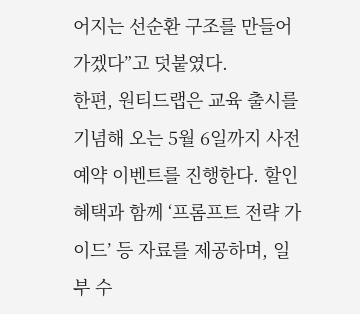어지는 선순환 구조를 만들어가겠다”고 덧붙였다.
한편, 원티드랩은 교육 출시를 기념해 오는 5월 6일까지 사전 예약 이벤트를 진행한다. 할인 혜택과 함께 ‘프롬프트 전략 가이드’ 등 자료를 제공하며, 일부 수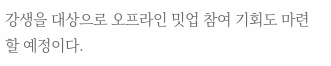강생을 대상으로 오프라인 밋업 참여 기회도 마련할 예정이다.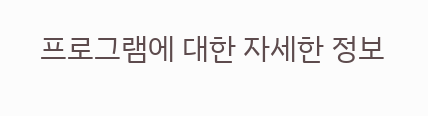프로그램에 대한 자세한 정보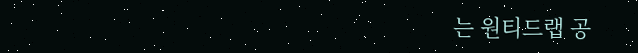는 원티드랩 공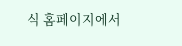식 홈페이지에서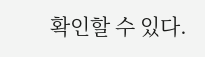확인할 수 있다.